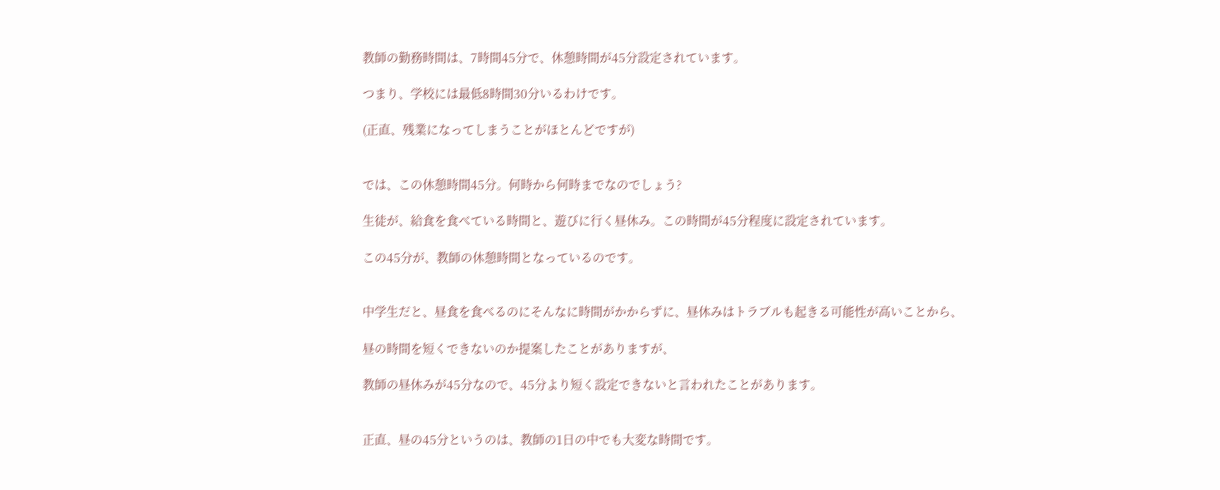教師の勤務時間は、7時間45分で、休憩時間が45分設定されています。

つまり、学校には最低8時間30分いるわけです。

(正直、残業になってしまうことがほとんどですが)


では、この休憩時間45分。何時から何時までなのでしょう?

生徒が、給食を食べている時間と、遊びに行く昼休み。この時間が45分程度に設定されています。

この45分が、教師の休憩時間となっているのです。


中学生だと、昼食を食べるのにそんなに時間がかからずに、昼休みはトラブルも起きる可能性が高いことから、

昼の時間を短くできないのか提案したことがありますが、

教師の昼休みが45分なので、45分より短く設定できないと言われたことがあります。


正直、昼の45分というのは、教師の1日の中でも大変な時間です。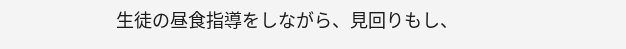生徒の昼食指導をしながら、見回りもし、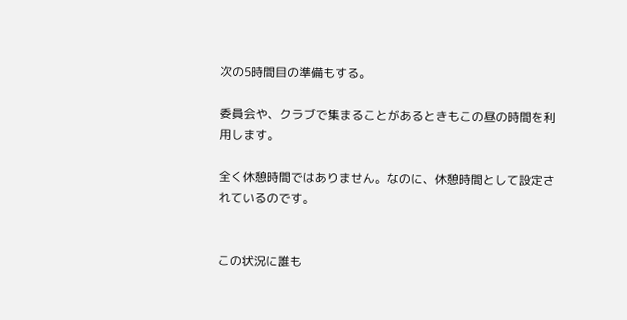次の5時間目の準備もする。

委員会や、クラブで集まることがあるときもこの昼の時間を利用します。

全く休憩時間ではありません。なのに、休憩時間として設定されているのです。


この状況に誰も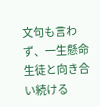文句も言わず、一生懸命生徒と向き合い続ける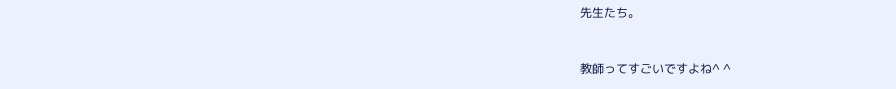先生たち。


教師ってすごいですよね^ ^